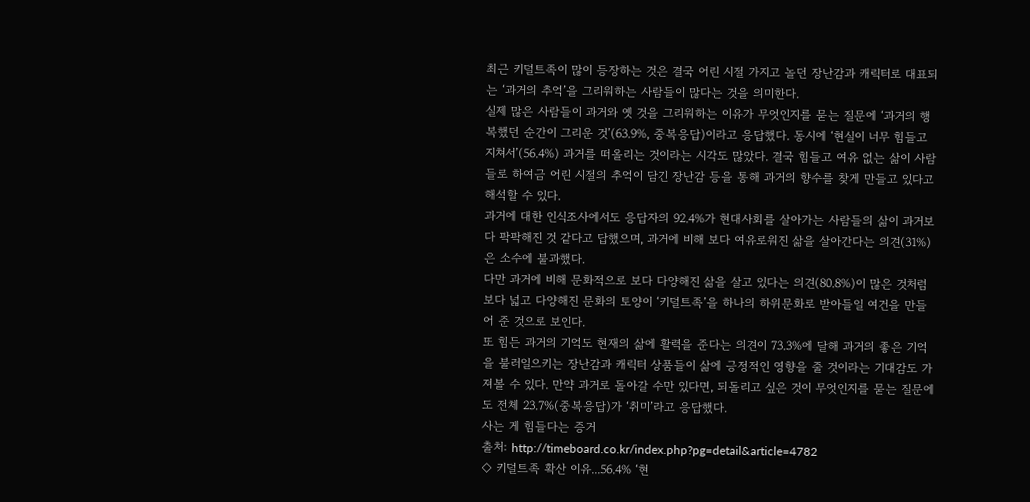최근 키덜트족이 많이 등장하는 것은 결국 어린 시절 가지고 놀던 장난감과 캐릭터로 대표되는 ‘과거의 추억’을 그리워하는 사람들이 많다는 것을 의미한다.
실제 많은 사람들이 과거와 옛 것을 그리워하는 이유가 무엇인지를 묻는 질문에 ‘과거의 행복했던 순간이 그리운 것’(63.9%, 중복응답)이라고 응답했다. 동시에 ‘현실이 너무 힘들고 지쳐서’(56.4%) 과거를 떠올리는 것이라는 시각도 많았다. 결국 힘들고 여유 없는 삶이 사람들로 하여금 어린 시절의 추억이 담긴 장난감 등을 통해 과거의 향수를 찾게 만들고 있다고 해석할 수 있다.
과거에 대한 인식조사에서도 응답자의 92.4%가 현대사회를 살아가는 사람들의 삶이 과거보다 팍팍해진 것 같다고 답했으며, 과거에 비해 보다 여유로워진 삶을 살아간다는 의견(31%)은 소수에 불과했다.
다만 과거에 비해 문화적으로 보다 다양해진 삶을 살고 있다는 의견(80.8%)이 많은 것처럼 보다 넓고 다양해진 문화의 토양이 ‘키덜트족’을 하나의 하위문화로 받아들일 여건을 만들어 준 것으로 보인다.
또 힘든 과거의 기억도 현재의 삶에 활력을 준다는 의견이 73.3%에 달해 과거의 좋은 기억을 불러일으키는 장난감과 캐릭터 상품들이 삶에 긍정적인 영향을 줄 것이라는 기대감도 가져볼 수 있다. 만약 과거로 돌아갈 수만 있다면, 되돌리고 싶은 것이 무엇인지를 묻는 질문에도 전체 23.7%(중복응답)가 ‘취미’라고 응답했다.
사는 게 힘들다는 증거
출처: http://timeboard.co.kr/index.php?pg=detail&article=4782
◇ 키덜트족 확산 이유...56.4% ‘현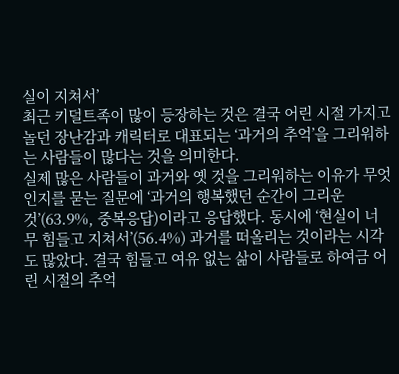실이 지쳐서’
최근 키덜트족이 많이 등장하는 것은 결국 어린 시절 가지고 놀던 장난감과 캐릭터로 대표되는 ‘과거의 추억’을 그리워하는 사람들이 많다는 것을 의미한다.
실제 많은 사람들이 과거와 옛 것을 그리워하는 이유가 무엇인지를 묻는 질문에 ‘과거의 행복했던 순간이 그리운 것’(63.9%, 중복응답)이라고 응답했다. 동시에 ‘현실이 너무 힘들고 지쳐서’(56.4%) 과거를 떠올리는 것이라는 시각도 많았다. 결국 힘들고 여유 없는 삶이 사람들로 하여금 어린 시절의 추억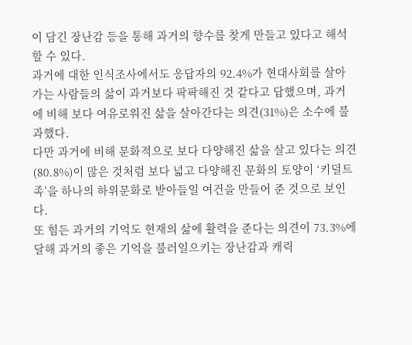이 담긴 장난감 등을 통해 과거의 향수를 찾게 만들고 있다고 해석할 수 있다.
과거에 대한 인식조사에서도 응답자의 92.4%가 현대사회를 살아가는 사람들의 삶이 과거보다 팍팍해진 것 같다고 답했으며, 과거에 비해 보다 여유로워진 삶을 살아간다는 의견(31%)은 소수에 불과했다.
다만 과거에 비해 문화적으로 보다 다양해진 삶을 살고 있다는 의견(80.8%)이 많은 것처럼 보다 넓고 다양해진 문화의 토양이 ‘키덜트족’을 하나의 하위문화로 받아들일 여건을 만들어 준 것으로 보인다.
또 힘든 과거의 기억도 현재의 삶에 활력을 준다는 의견이 73.3%에 달해 과거의 좋은 기억을 불러일으키는 장난감과 캐릭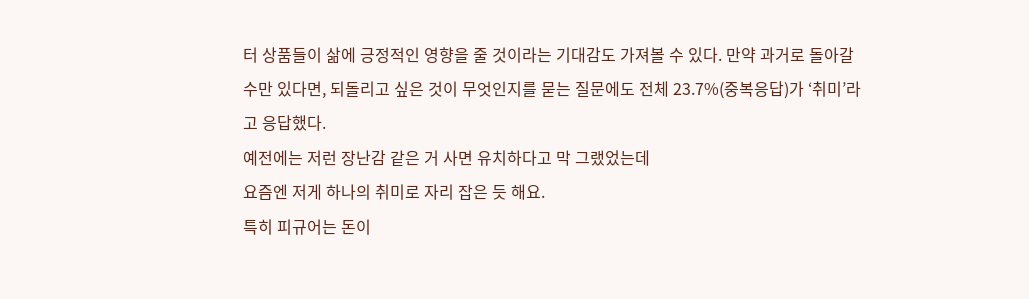터 상품들이 삶에 긍정적인 영향을 줄 것이라는 기대감도 가져볼 수 있다. 만약 과거로 돌아갈 수만 있다면, 되돌리고 싶은 것이 무엇인지를 묻는 질문에도 전체 23.7%(중복응답)가 ‘취미’라고 응답했다.
예전에는 저런 장난감 같은 거 사면 유치하다고 막 그랬었는데
요즘엔 저게 하나의 취미로 자리 잡은 듯 해요.
특히 피규어는 돈이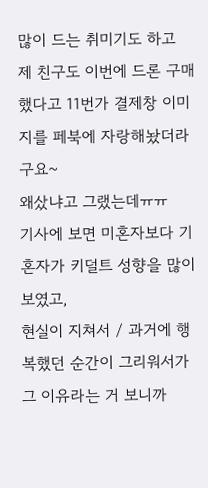많이 드는 취미기도 하고
제 친구도 이번에 드론 구매했다고 11번가 결제창 이미지를 페북에 자랑해놨더라구요~
왜샀냐고 그랬는데ㅠㅠ
기사에 보면 미혼자보다 기혼자가 키덜트 성향을 많이 보였고,
현실이 지쳐서 / 과거에 행복했던 순간이 그리워서가 그 이유라는 거 보니까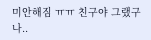미안해짐 ㅠㅠ 친구야 그랬구나..